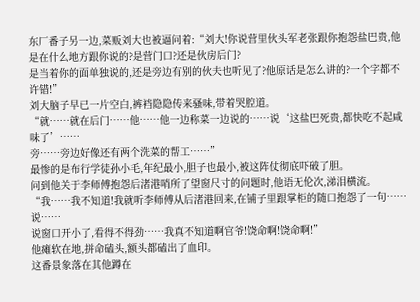东厂番子另一边,菜贩刘大也被逼问着:“刘大!你说营里伙头军老张跟你抱怨盐巴贵,他是在什么地方跟你说的?是营门口?还是伙房后门?
是当着你的面单独说的,还是旁边有别的伙夫也听见了?他原话是怎么讲的?一个字都不许错!”
刘大脑子早已一片空白,裤裆隐隐传来骚味,带着哭腔道。
“就……就在后门……他……他一边称菜一边说的……说‘这盐巴死贵,都快吃不起咸味了’……
旁……旁边好像还有两个洗菜的帮工……”
最惨的是布行学徒孙小毛,年纪最小,胆子也最小,被这阵仗彻底吓破了胆。
问到他关于李师傅抱怨后渚港哨所了望窗尺寸的问题时,他语无伦次,涕泪横流。
“我……我不知道!我就听李师傅从后渚港回来,在铺子里跟掌柜的随口抱怨了一句……说……
说窗口开小了,看得不得劲……我真不知道啊官爷!饶命啊!饶命啊!”
他瘫软在地,拼命磕头,额头都磕出了血印。
这番景象落在其他蹲在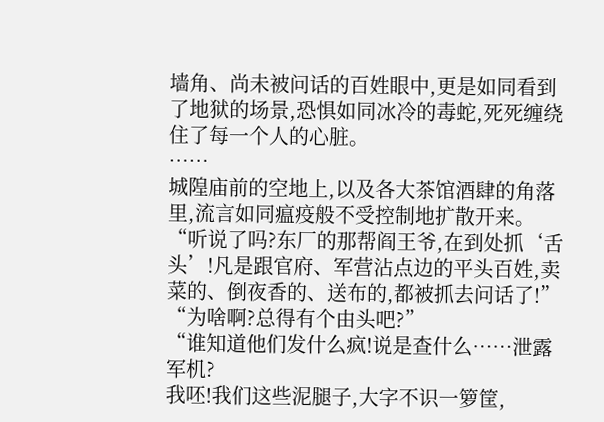墙角、尚未被问话的百姓眼中,更是如同看到了地狱的场景,恐惧如同冰冷的毒蛇,死死缠绕住了每一个人的心脏。
……
城隍庙前的空地上,以及各大茶馆酒肆的角落里,流言如同瘟疫般不受控制地扩散开来。
“听说了吗?东厂的那帮阎王爷,在到处抓‘舌头’!凡是跟官府、军营沾点边的平头百姓,卖菜的、倒夜香的、送布的,都被抓去问话了!”
“为啥啊?总得有个由头吧?”
“谁知道他们发什么疯!说是查什么……泄露军机?
我呸!我们这些泥腿子,大字不识一箩筐,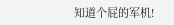知道个屁的军机!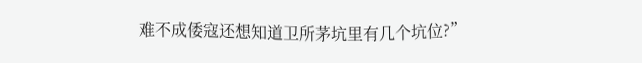难不成倭寇还想知道卫所茅坑里有几个坑位?”